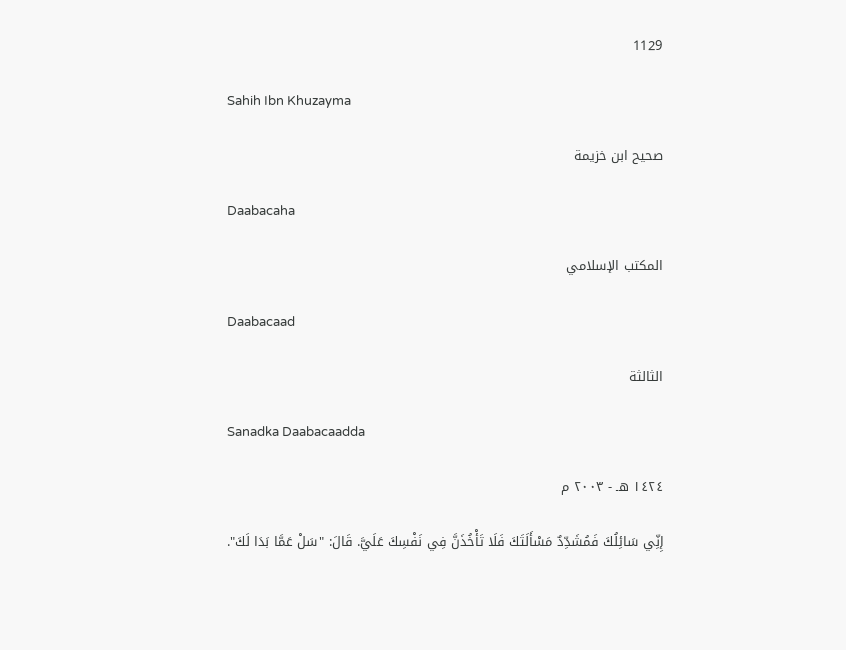1129

Sahih Ibn Khuzayma

صحيح ابن خزيمة

Daabacaha

المكتب الإسلامي

Daabacaad

الثالثة

Sanadka Daabacaadda

١٤٢٤ هـ - ٢٠٠٣ م

إِنِّي سَائِلُكَ فَمُشَدِّدٌ مَسْأَلَتَكَ فَلَا تَأْخُذَنَّ فِي نَفْسِكَ عَلَيَّ. قَالَ: "سَلْ عَمَّا بَدَا لَكَ".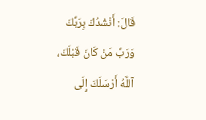قَالَ: أَنْشُدُكَ بِرَبِّكَ وَرَبِّ مَنْ كَانَ قَبْلَكَ، آللَّهُ أَرْسَلَكَ إِلَى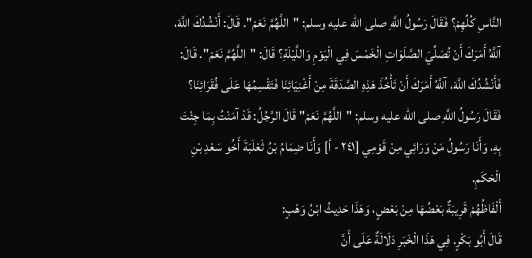النَّاسِ كُلِّهِمْ؟ فَقَالَ رَسُولُ اللَّهِ صلى الله عليه وسلم: "اللَّهُمَّ نَعَمْ". قَالَ: أَنْشُدُكَ اللَّهَ، آللَّهُ أَمَرَكَ أَنْ تُصَلِّيَ الصَّلَوَاتِ الْخَمْسَ فِي الْيَوْمِ وَاللَّيْلَةِ؟ قَالَ: "اللَّهُمَّ نَعَمْ". قَالَ: فَأَنْشُدُكَ اللَّهَ، آللَّهُ أَمَرَكَ أَنْ تَأْخُذَ هَذِهِ الصَّدَقَةَ مِنْ أَغْنِيَائِنَا فَتَقْسِمُهَا عَلَى فُقَرَائِنَا؟ فَقَالَ رَسُولُ اللَّهِ صلى الله عليه وسلم: "اللَّهُمَّ نَعَمْ" قَالَ الرَّجُلُ: قَدْ آمَنْتُ بِمَا جِئْتَ بِهِ، وَأَنَا رَسُولُ مَنْ وَرَائِي مِنْ قَوْمِي [٢٤١ - أ] وَأَنَا ضِمَامُ بْنُ ثَعْلَبَةَ أَخُو سَعْدِ بْنِ الْحَكَمِ.
أَلْفَاظُهُمْ قَرِيبَةٌ بَعْضُهَا مِنْ بَعْضٍ، وَهَذَا حَدِيثُ ابْنُ وَهْبٍ:
قَالَ أَبُو بَكْرٍ. فِي هَذَا الْخَبَرِ دَلَالَةٌ عَلَى أَنَّ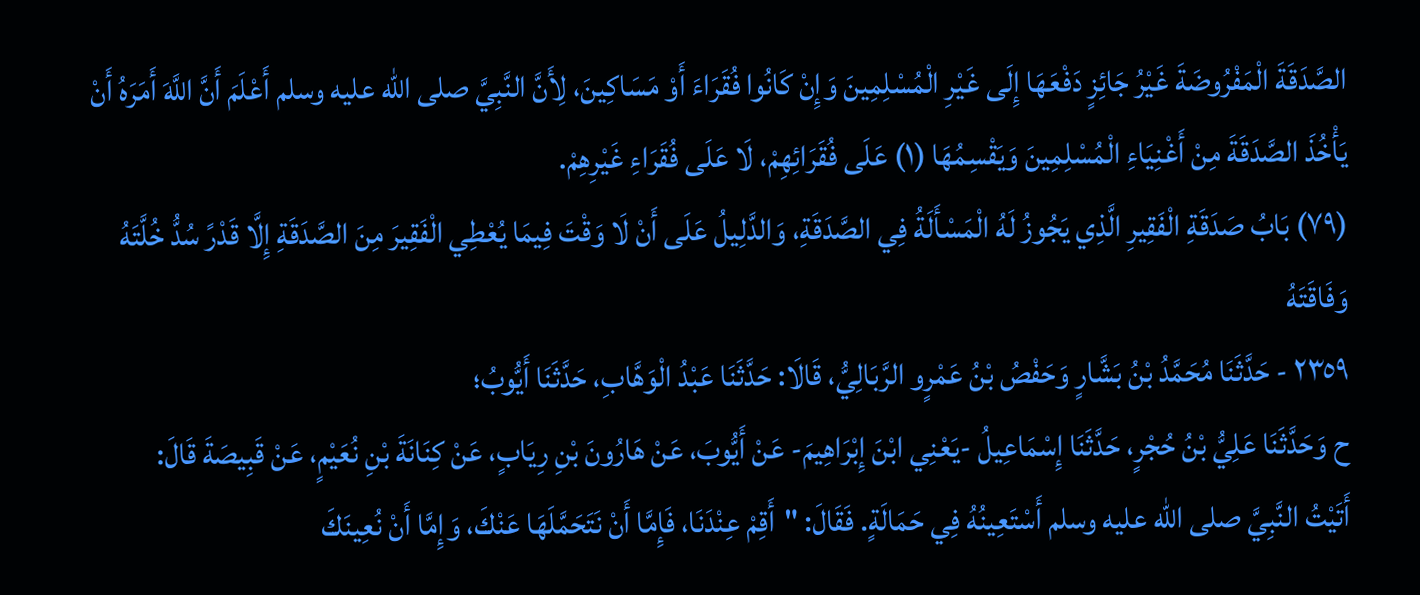الصَّدَقَةَ الْمَفْرُوضَةَ غَيْرُ جَائِزٍ دَفْعَهَا إِلَى غَيْرِ الْمُسْلِمِينَ وَإِنْ كَانُوا فُقَرَاءَ أَوْ مَسَاكِينَ، لِأَنَّ النَّبِيَّ صلى الله عليه وسلم أَعْلَمَ أَنَّ اللَّهَ أَمَرَهُ أَنْ يَأْخُذَ الصَّدَقَةَ مِنْ أَغْنِيَاءِ الْمُسْلِمِينَ وَيَقْسِمُهَا (١) عَلَى فُقَرَائِهِمْ، لَا عَلَى فُقَرَاءِ غَيْرِهِمْ.
(٧٩) بَابُ صَدَقَةِ الْفَقِيرِ الَّذِي يَجُوزُ لَهُ الْمَسْأَلَةُ فِي الصَّدَقَةِ، وَالدَّلِيلُ عَلَى أَنْ لَا وَقْتَ فِيمَا يُعْطِي الْفَقِيرَ مِنَ الصَّدَقَةِ إِلَّا قَدْرً سُدُّ خُلَّتَهُ وَفَاقَتَهُ
٢٣٥٩ - حَدَّثَنَا مُحَمَّدُ بْنُ بَشَّارٍ وَحَفْصُ بْنُ عَمْرٍو الرَّبَالِيُّ، قَالَا: حَدَّثَنَا عَبْدُ الْوَهَّابِ، حَدَّثَنَا أَيُّوبُ؛
ح وَحَدَّثَنَا عَلِيُّ بْنُ حُجْرٍ، حَدَّثَنَا إِسْمَاعِيلُ -يَعْنِي ابْنَ إِبْرَاهِيمَ- عَنْ أَيُّوبَ، عَنْ هَارُونَ بْنِ رِيَابٍ، عَنْ كِنَانَةَ بْنِ نُعَيْمٍ، عَنْ قَبِيصَةَ قَالَ:
أَتَيْتُ النَّبِيَّ صلى الله عليه وسلم أَسْتَعِينُهُ فِي حَمَالَةٍ. فَقَالَ: "أَقِمْ عِنْدَنَا، فَإِمَّا أَنْ نَتَحَمَّلَهَا عَنْكَ، وَإِمَّا أَنْ نُعِينَكَ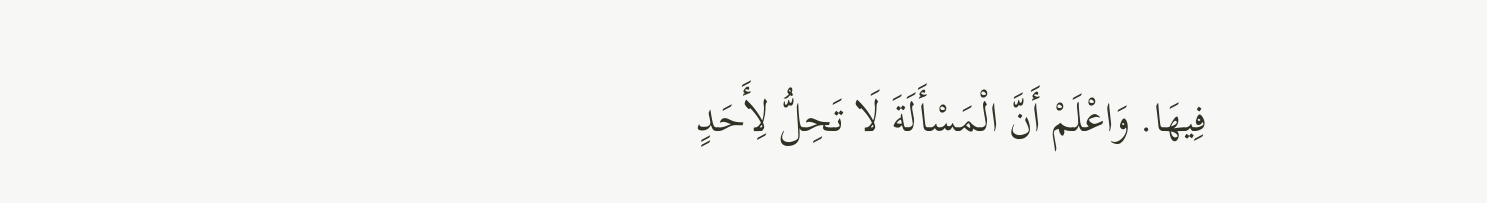فِيهَا. وَاعْلَمْ أَنَّ الْمَسْأَلَةَ لَا تَحِلُّ لِأَحَدٍ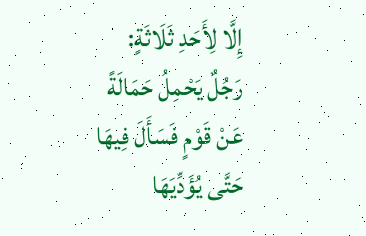إِلَّا لِأَحَدِ ثَلَاثَةٍ: رَجُلٌ يَحْمِلُ حَمَالَةً عَنْ قَوْمٍ فَسَأَلَ فِيهَا حَتَّى يُؤَدِّيَهَا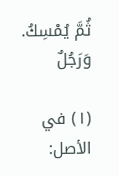ثُمَّ يُمْسِكُ. وَرَجُلٌ

(١) في الأصل: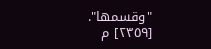"وقسمها".
[٢٣٥٩] م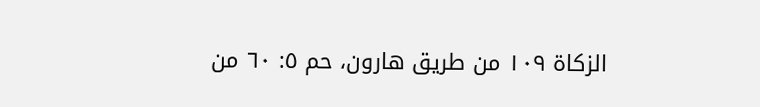الزكاة ١٠٩ من طريق هارون، حم ٥: ٦٠ من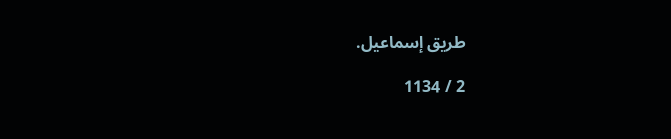طريق إسماعيل.

2 / 1134